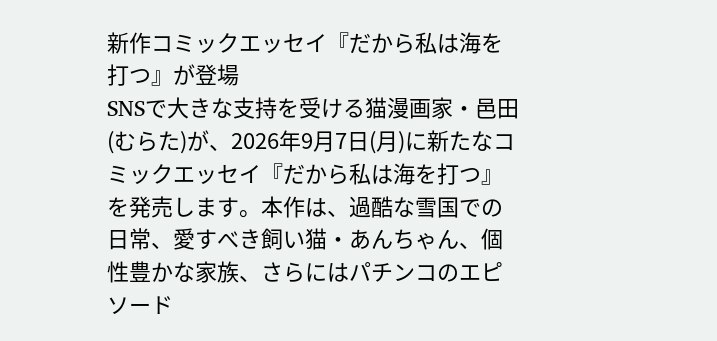新作コミックエッセイ『だから私は海を打つ』が登場
SNSで大きな支持を受ける猫漫画家・邑田(むらた)が、2026年9月7日(月)に新たなコミックエッセイ『だから私は海を打つ』を発売します。本作は、過酷な雪国での日常、愛すべき飼い猫・あんちゃん、個性豊かな家族、さらにはパチンコのエピソード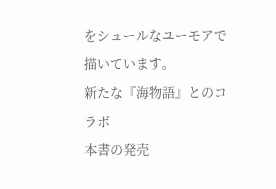をシュールなユーモアで描いています。
新たな『海物語』とのコラボ
本書の発売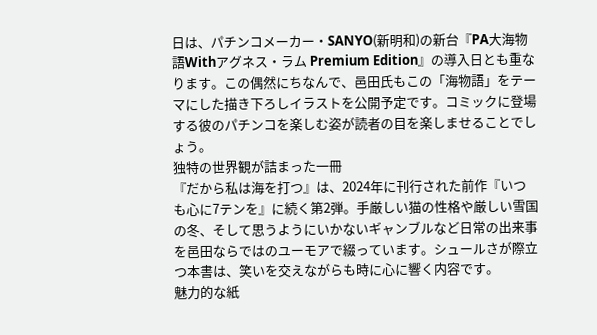日は、パチンコメーカー・SANYO(新明和)の新台『PA大海物語Withアグネス・ラム Premium Edition』の導入日とも重なります。この偶然にちなんで、邑田氏もこの「海物語」をテーマにした描き下ろしイラストを公開予定です。コミックに登場する彼のパチンコを楽しむ姿が読者の目を楽しませることでしょう。
独特の世界観が詰まった一冊
『だから私は海を打つ』は、2024年に刊行された前作『いつも心に7テンを』に続く第2弾。手厳しい猫の性格や厳しい雪国の冬、そして思うようにいかないギャンブルなど日常の出来事を邑田ならではのユーモアで綴っています。シュールさが際立つ本書は、笑いを交えながらも時に心に響く内容です。
魅力的な紙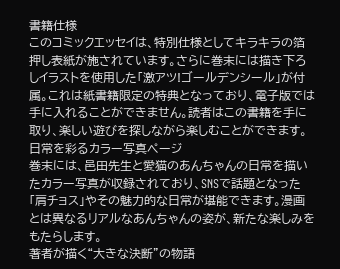書籍仕様
このコミックエッセイは、特別仕様としてキラキラの箔押し表紙が施されています。さらに巻末には描き下ろしイラストを使用した「激アツ!ゴールデンシール」が付属。これは紙書籍限定の特典となっており、電子版では手に入れることができません。読者はこの書籍を手に取り、楽しい遊びを探しながら楽しむことができます。
日常を彩るカラー写真ページ
巻末には、邑田先生と愛猫のあんちゃんの日常を描いたカラー写真が収録されており、SNSで話題となった「肩チョス」やその魅力的な日常が堪能できます。漫画とは異なるリアルなあんちゃんの姿が、新たな楽しみをもたらします。
著者が描く“大きな決断”の物語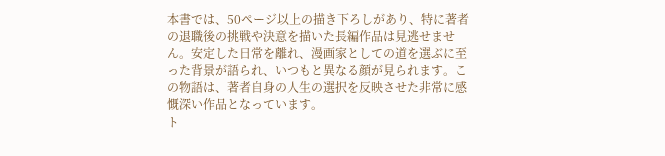本書では、50ページ以上の描き下ろしがあり、特に著者の退職後の挑戦や決意を描いた長編作品は見逃せません。安定した日常を離れ、漫画家としての道を選ぶに至った背景が語られ、いつもと異なる顔が見られます。この物語は、著者自身の人生の選択を反映させた非常に感慨深い作品となっています。
ト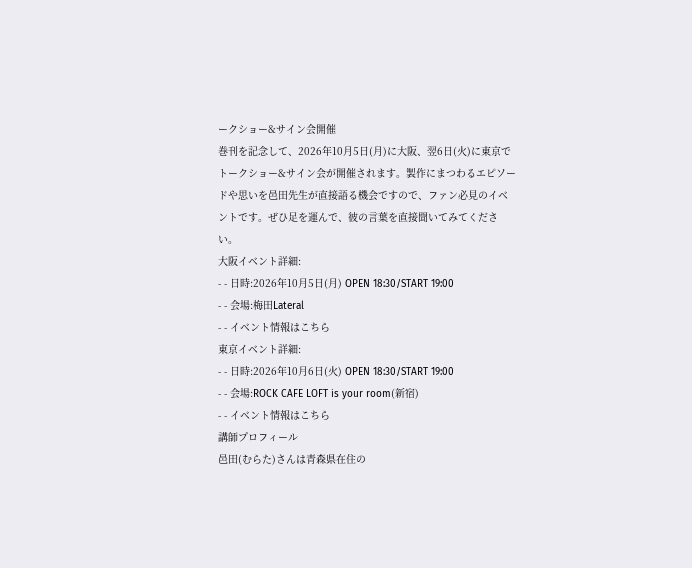ークショー&サイン会開催
巻刊を記念して、2026年10月5日(月)に大阪、翌6日(火)に東京でトークショー&サイン会が開催されます。製作にまつわるエピソードや思いを邑田先生が直接語る機会ですので、ファン必見のイベントです。ぜひ足を運んで、彼の言葉を直接聞いてみてください。
大阪イベント詳細:
- - 日時:2026年10月5日(月) OPEN 18:30/START 19:00
- - 会場:梅田Lateral
- - イベント情報はこちら
東京イベント詳細:
- - 日時:2026年10月6日(火) OPEN 18:30/START 19:00
- - 会場:ROCK CAFE LOFT is your room(新宿)
- - イベント情報はこちら
講師プロフィール
邑田(むらた)さんは青森県在住の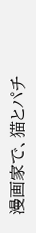漫画家で、猫とパチ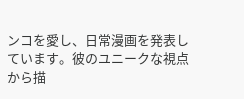ンコを愛し、日常漫画を発表しています。彼のユニークな視点から描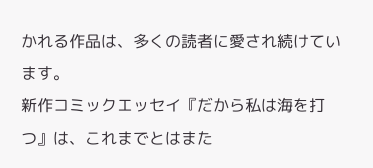かれる作品は、多くの読者に愛され続けています。
新作コミックエッセイ『だから私は海を打つ』は、これまでとはまた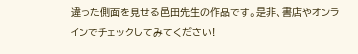違った側面を見せる邑田先生の作品です。是非、書店やオンラインでチェックしてみてください!